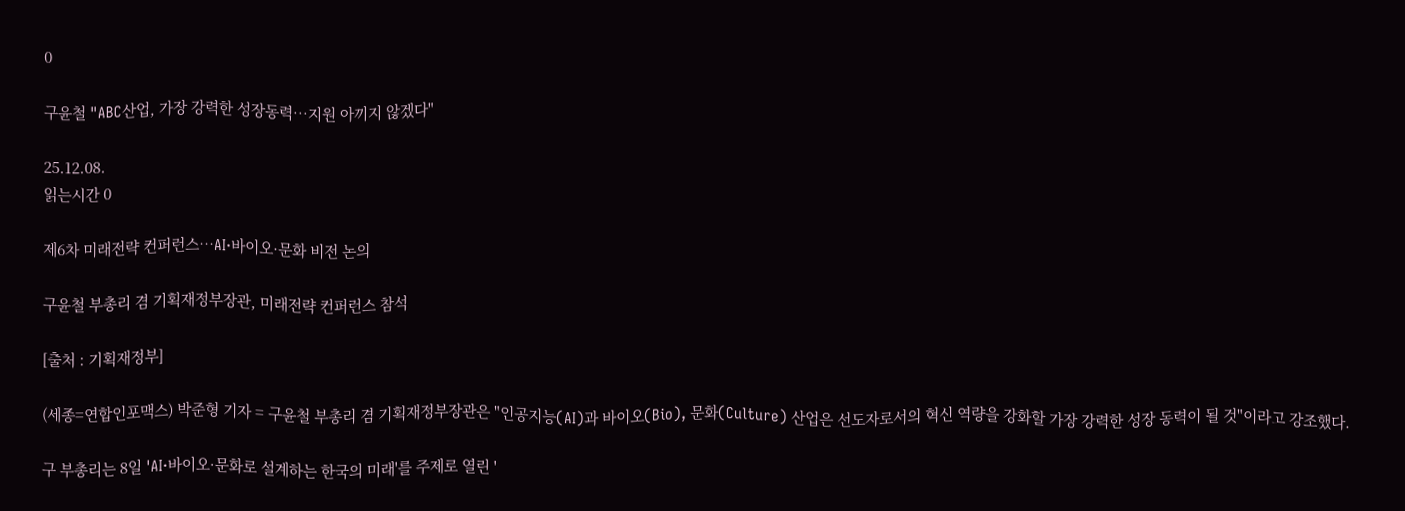0

구윤철 "ABC산업, 가장 강력한 성장동력…지원 아끼지 않겠다"

25.12.08.
읽는시간 0

제6차 미래전략 컨퍼런스…AI·바이오·문화 비전 논의

구윤철 부총리 겸 기획재정부장관, 미래전략 컨퍼런스 참석

[출처 : 기획재정부]

(세종=연합인포맥스) 박준형 기자 = 구윤철 부총리 겸 기획재정부장관은 "인공지능(AI)과 바이오(Bio), 문화(Culture) 산업은 선도자로서의 혁신 역량을 강화할 가장 강력한 성장 동력이 될 것"이라고 강조했다.

구 부총리는 8일 'AI·바이오·문화로 설계하는 한국의 미래'를 주제로 열린 '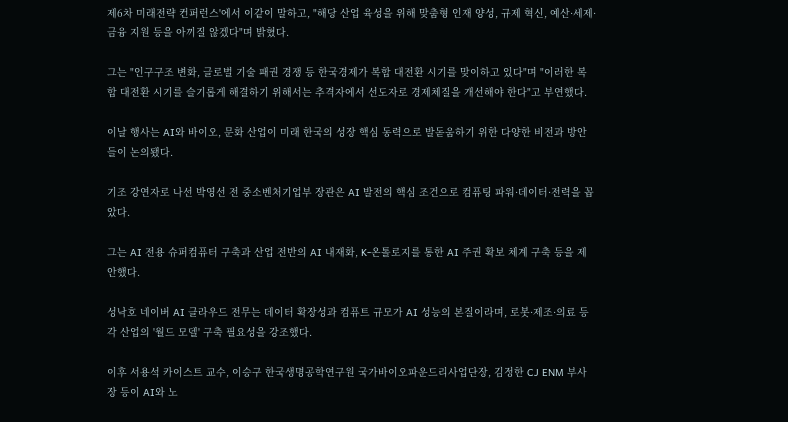제6차 미래전략 컨퍼런스'에서 이같이 말하고, "해당 산업 육성을 위해 맞춤형 인재 양성, 규제 혁신, 예산·세제·금융 지원 등을 아끼질 않겠다"며 밝혔다.

그는 "인구구조 변화, 글로벌 기술 패권 경쟁 등 한국경제가 복합 대전환 시기를 맞이하고 있다"며 "이러한 복합 대전환 시기를 슬기롭게 해결하기 위해서는 추격자에서 선도자로 경제체질을 개선해야 한다"고 부연했다.

이날 행사는 AI와 바이오, 문화 산업이 미래 한국의 성장 핵심 동력으로 발돋움하기 위한 다양한 비전과 방안들이 논의됐다.

기조 강연자로 나선 박영선 전 중소벤처기업부 장관은 AI 발전의 핵심 조건으로 컴퓨팅 파워·데이터·전력을 꼽았다.

그는 AI 전용 슈퍼컴퓨터 구축과 산업 전반의 AI 내재화, K-온톨로지를 통한 AI 주권 확보 체계 구축 등을 제안했다.

성낙호 네이버 AI 클라우드 전무는 데이터 확장성과 컴퓨트 규모가 AI 성능의 본질이라며, 로봇·제조·의료 등 각 산업의 '월드 모델' 구축 필요성을 강조했다.

이후 서용석 카이스트 교수, 이승구 한국생명공학연구원 국가바이오파운드리사업단장, 김정한 CJ ENM 부사장 등이 AI와 노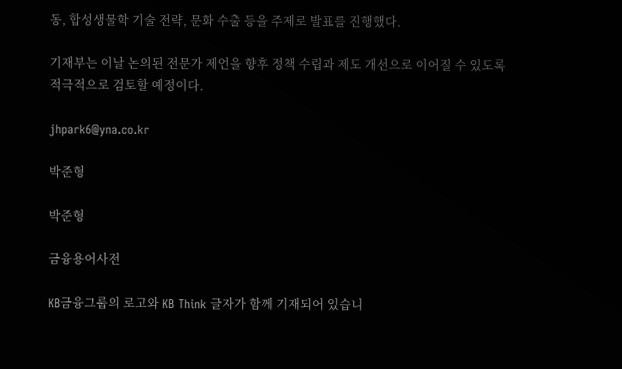동, 합성생물학 기술 전략, 문화 수출 등을 주제로 발표를 진행했다.

기재부는 이날 논의된 전문가 제언을 향후 정책 수립과 제도 개선으로 이어질 수 있도록 적극적으로 검토할 예정이다.

jhpark6@yna.co.kr

박준형

박준형

금융용어사전

KB금융그룹의 로고와 KB Think 글자가 함께 기재되어 있습니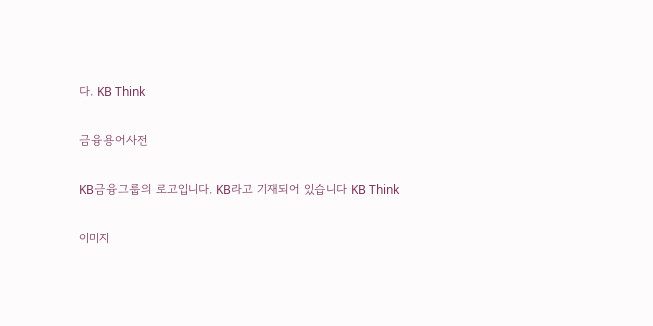다. KB Think

금융용어사전

KB금융그룹의 로고입니다. KB라고 기재되어 있습니다 KB Think

이미지